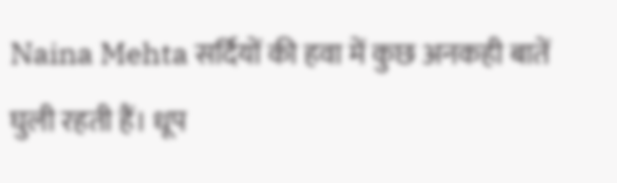Naina Mehta सर्दियों की हवा में कुछ अनकही बातें घुली रहती हैं। धूप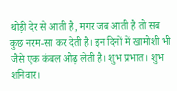थोड़ी देर से आती है, मगर जब आती है तो सब कुछ नरम-सा कर देती है। इन दिनों में खामोशी भी जैसे एक कंबल ओढ़ लेती है। शुभ प्रभात। शुभ शनिवार।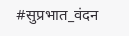#सुप्रभात_वंदन